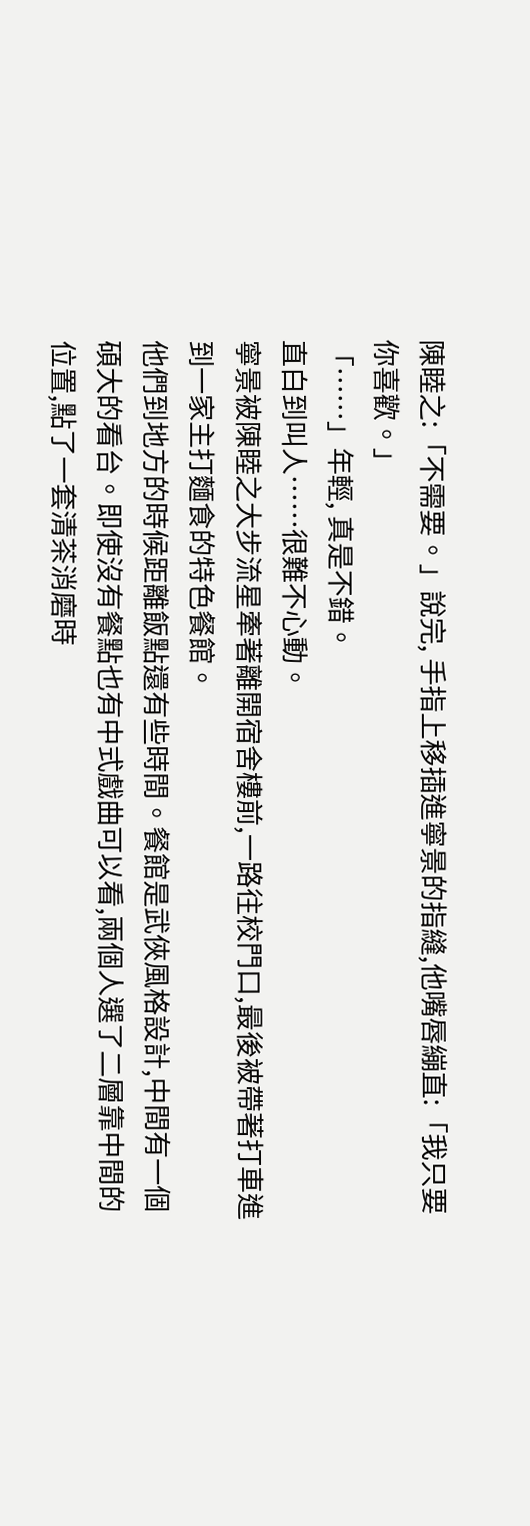陳睦之:「不需要。」說完, 手指上移插進寧景的指縫,他嘴唇繃直:「我只要你喜歡。」
「……」年輕, 真是不錯。
直白到叫人……很難不心動。
寧景被陳睦之大步流星牽著離開宿舍樓前,一路往校門口,最後被帶著打車進到一家主打麵食的特色餐館。
他們到地方的時候距離飯點還有些時間。餐館是武俠風格設計,中間有一個碩大的看台。即使沒有餐點也有中式戲曲可以看,兩個人選了二層靠中間的位置,點了一套清茶消磨時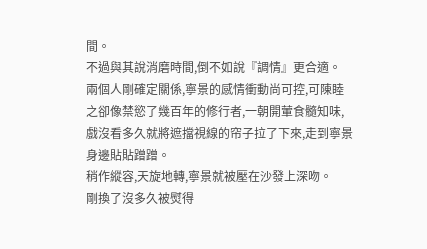間。
不過與其說消磨時間,倒不如說『調情』更合適。
兩個人剛確定關係,寧景的感情衝動尚可控,可陳睦之卻像禁慾了幾百年的修行者,一朝開葷食髓知味,戲沒看多久就將遮擋視線的帘子拉了下來,走到寧景身邊貼貼蹭蹭。
稍作縱容,天旋地轉,寧景就被壓在沙發上深吻。
剛換了沒多久被熨得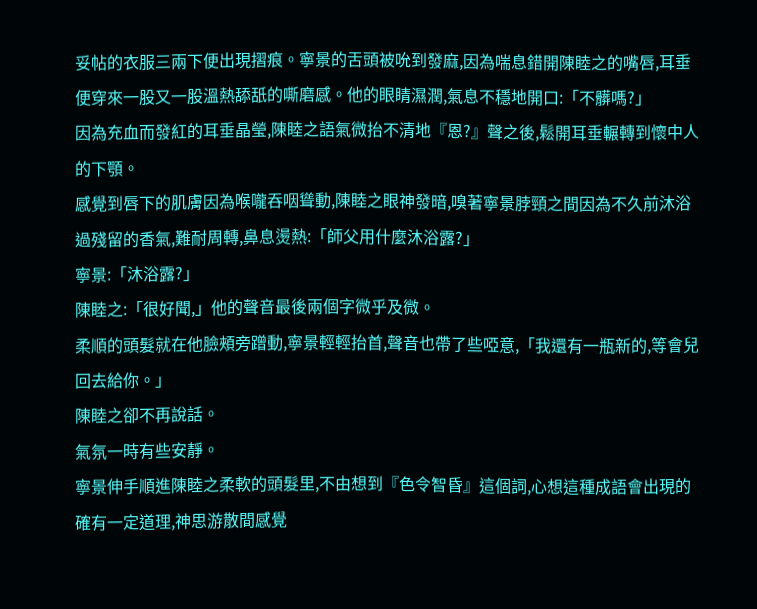妥帖的衣服三兩下便出現摺痕。寧景的舌頭被吮到發麻,因為喘息錯開陳睦之的嘴唇,耳垂便穿來一股又一股溫熱舔舐的嘶磨感。他的眼睛濕潤,氣息不穩地開口:「不髒嗎?」
因為充血而發紅的耳垂晶瑩,陳睦之語氣微抬不清地『恩?』聲之後,鬆開耳垂輾轉到懷中人的下顎。
感覺到唇下的肌膚因為喉嚨吞咽聳動,陳睦之眼神發暗,嗅著寧景脖頸之間因為不久前沐浴過殘留的香氣,難耐周轉,鼻息燙熱:「師父用什麼沐浴露?」
寧景:「沐浴露?」
陳睦之:「很好聞,」他的聲音最後兩個字微乎及微。
柔順的頭髮就在他臉頰旁蹭動,寧景輕輕抬首,聲音也帶了些啞意,「我還有一瓶新的,等會兒回去給你。」
陳睦之卻不再說話。
氣氛一時有些安靜。
寧景伸手順進陳睦之柔軟的頭髮里,不由想到『色令智昏』這個詞,心想這種成語會出現的確有一定道理,神思游散間感覺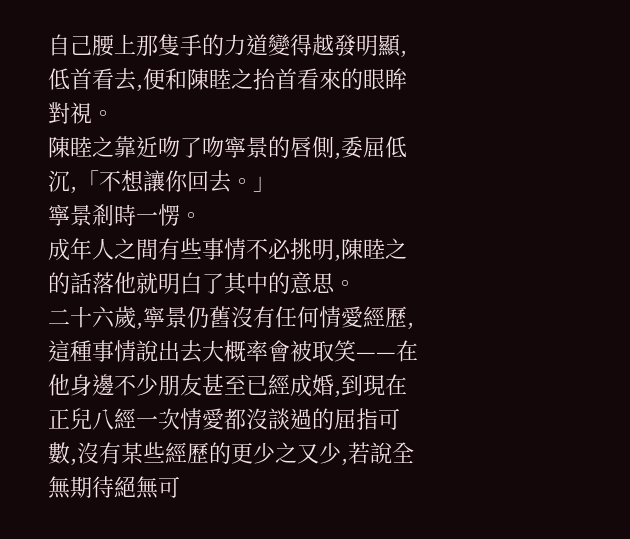自己腰上那隻手的力道變得越發明顯,低首看去,便和陳睦之抬首看來的眼眸對視。
陳睦之靠近吻了吻寧景的唇側,委屈低沉,「不想讓你回去。」
寧景剎時一愣。
成年人之間有些事情不必挑明,陳睦之的話落他就明白了其中的意思。
二十六歲,寧景仍舊沒有任何情愛經歷,這種事情說出去大概率會被取笑——在他身邊不少朋友甚至已經成婚,到現在正兒八經一次情愛都沒談過的屈指可數,沒有某些經歷的更少之又少,若說全無期待絕無可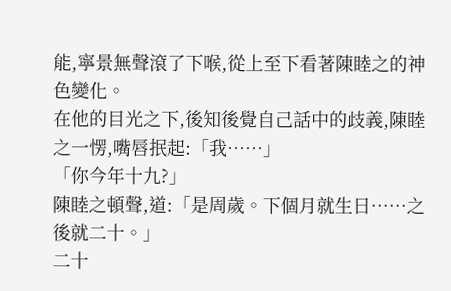能,寧景無聲滾了下喉,從上至下看著陳睦之的神色變化。
在他的目光之下,後知後覺自己話中的歧義,陳睦之一愣,嘴唇抿起:「我……」
「你今年十九?」
陳睦之頓聲,道:「是周歲。下個月就生日……之後就二十。」
二十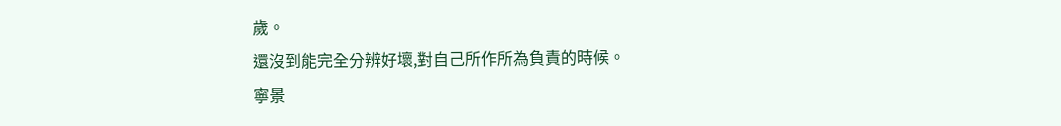歲。
還沒到能完全分辨好壞,對自己所作所為負責的時候。
寧景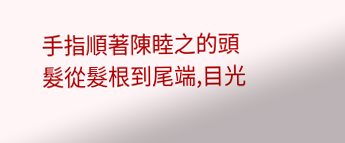手指順著陳睦之的頭髮從髮根到尾端,目光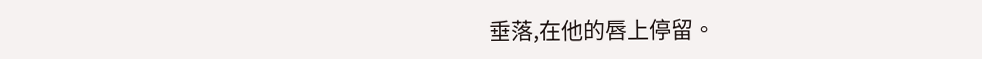垂落,在他的唇上停留。